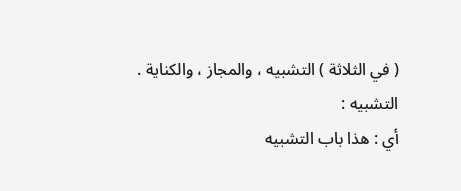( في الثلاثة ) التشبيه ، والمجاز ، والكناية .
التشبيه :
أي : هذا باب التشبيه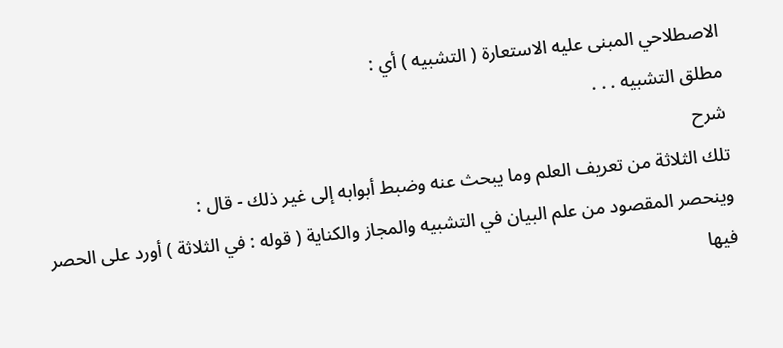الاصطلاحي المبنى عليه الاستعارة ( التشبيه ) أي :
مطلق التشبيه . . .
شرح
تلك الثلاثة من تعريف العلم وما يبحث عنه وضبط أبوابه إلى غير ذلك - قال :
وينحصر المقصود من علم البيان في التشبيه والمجاز والكناية ( قوله : في الثلاثة ) أورد على الحصر فيها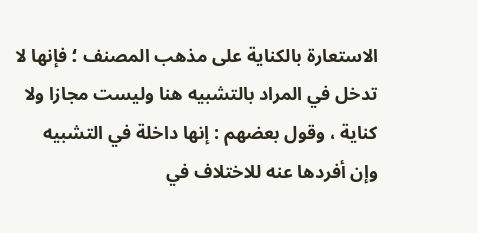الاستعارة بالكناية على مذهب المصنف ؛ فإنها لا تدخل في المراد بالتشبيه هنا وليست مجازا ولا كناية ، وقول بعضهم : إنها داخلة في التشبيه وإن أفردها عنه للاختلاف في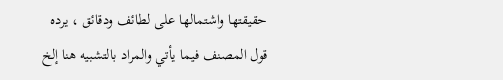حقيقتها واشتمالها على لطائف ودقائق ، يرده قول المصنف فيما يأتي والمراد بالتشبيه هنا إلخ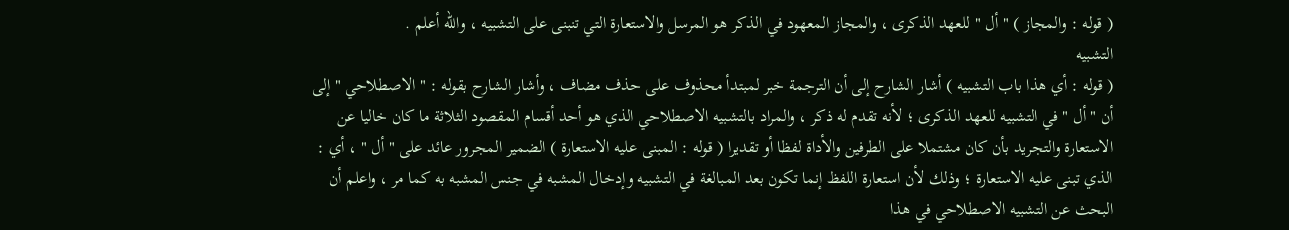( قوله : والمجاز ) " أل " للعهد الذكرى ، والمجاز المعهود في الذكر هو المرسل والاستعارة التي تنبنى على التشبيه ، واللّه أعلم .
التشبيه
( قوله : أي هذا باب التشبيه ) أشار الشارح إلى أن الترجمة خبر لمبتدأ محذوف على حذف مضاف ، وأشار الشارح بقوله : " الاصطلاحي " إلى أن " أل " في التشبيه للعهد الذكرى ؛ لأنه تقدم له ذكر ، والمراد بالتشبيه الاصطلاحي الذي هو أحد أقسام المقصود الثلاثة ما كان خاليا عن الاستعارة والتجريد بأن كان مشتملا على الطرفين والأداة لفظا أو تقديرا ( قوله : المبنى عليه الاستعارة ) الضمير المجرور عائد على " أل " ، أي : الذي تبنى عليه الاستعارة ؛ وذلك لأن استعارة اللفظ إنما تكون بعد المبالغة في التشبيه وإدخال المشبه في جنس المشبه به كما مر ، واعلم أن البحث عن التشبيه الاصطلاحي في هذا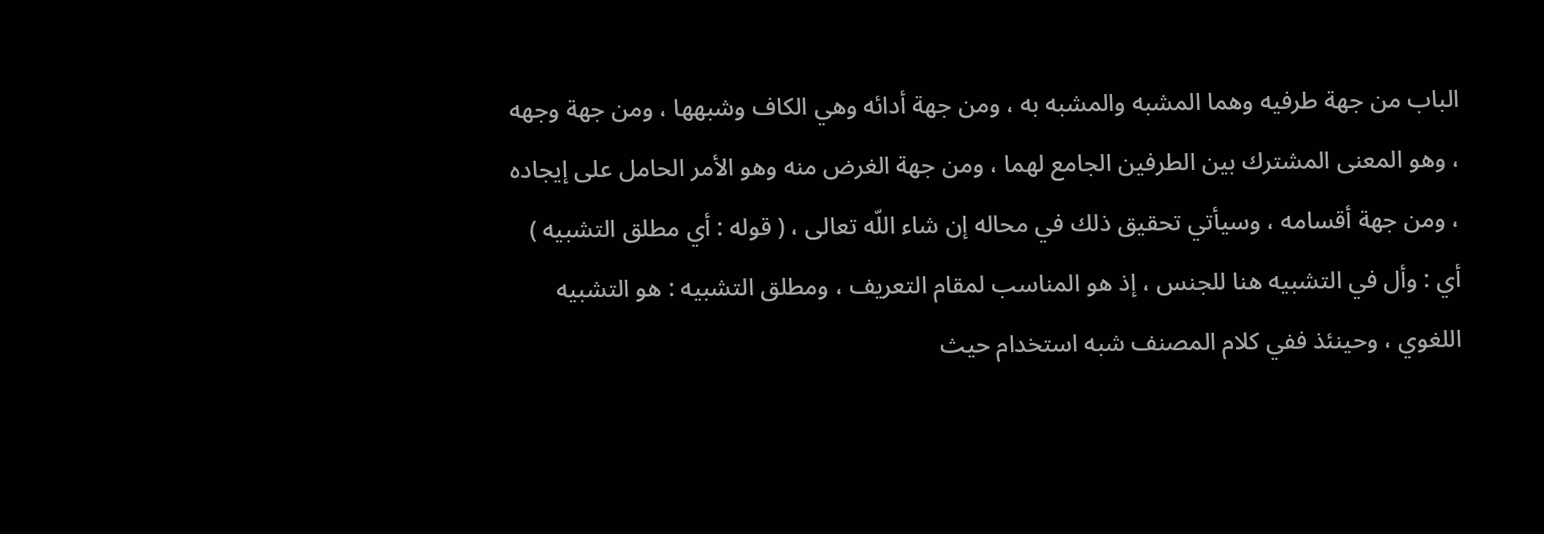الباب من جهة طرفيه وهما المشبه والمشبه به ، ومن جهة أدائه وهي الكاف وشبهها ، ومن جهة وجهه ، وهو المعنى المشترك بين الطرفين الجامع لهما ، ومن جهة الغرض منه وهو الأمر الحامل على إيجاده ، ومن جهة أقسامه ، وسيأتي تحقيق ذلك في محاله إن شاء اللّه تعالى ، ( قوله : أي مطلق التشبيه ) أي : وأل في التشبيه هنا للجنس ، إذ هو المناسب لمقام التعريف ، ومطلق التشبيه : هو التشبيه اللغوي ، وحينئذ ففي كلام المصنف شبه استخدام حيث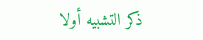ذكر التشبيه أولا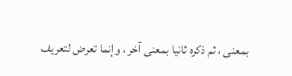بمعنى ، ثم ذكره ثانيا بمعنى آخر ، وإنما تعرض لتعريف